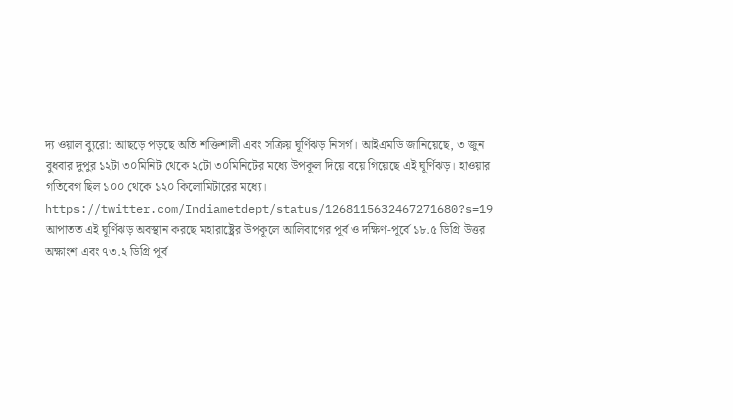দ্য ওয়াল ব্যুরো: আছড়ে পড়ছে অতি শক্তিশালী এবং সক্রিয় ঘূর্ণিঝড় নিসর্গ। আইএমডি জানিয়েছে, ৩ জুন বুধবার দুপুর ১২টা ৩০মিনিট থেকে ২টো ৩০মিনিটের মধ্যে উপকূল দিয়ে বয়ে গিয়েছে এই ঘূর্ণিঝড়। হাওয়ার গতিবেগ ছিল ১০০ থেকে ১২০ কিলোমিটারের মধ্যে।
https://twitter.com/Indiametdept/status/1268115632467271680?s=19
আপাতত এই ঘূর্ণিঝড় অবস্থান করছে মহারাষ্ট্রের উপকূলে আলিবাগের পূর্ব ও দক্ষিণ-পূর্বে ১৮.৫ ডিগ্রি উত্তর অক্ষাংশ এবং ৭৩.২ ডিগ্রি পূর্ব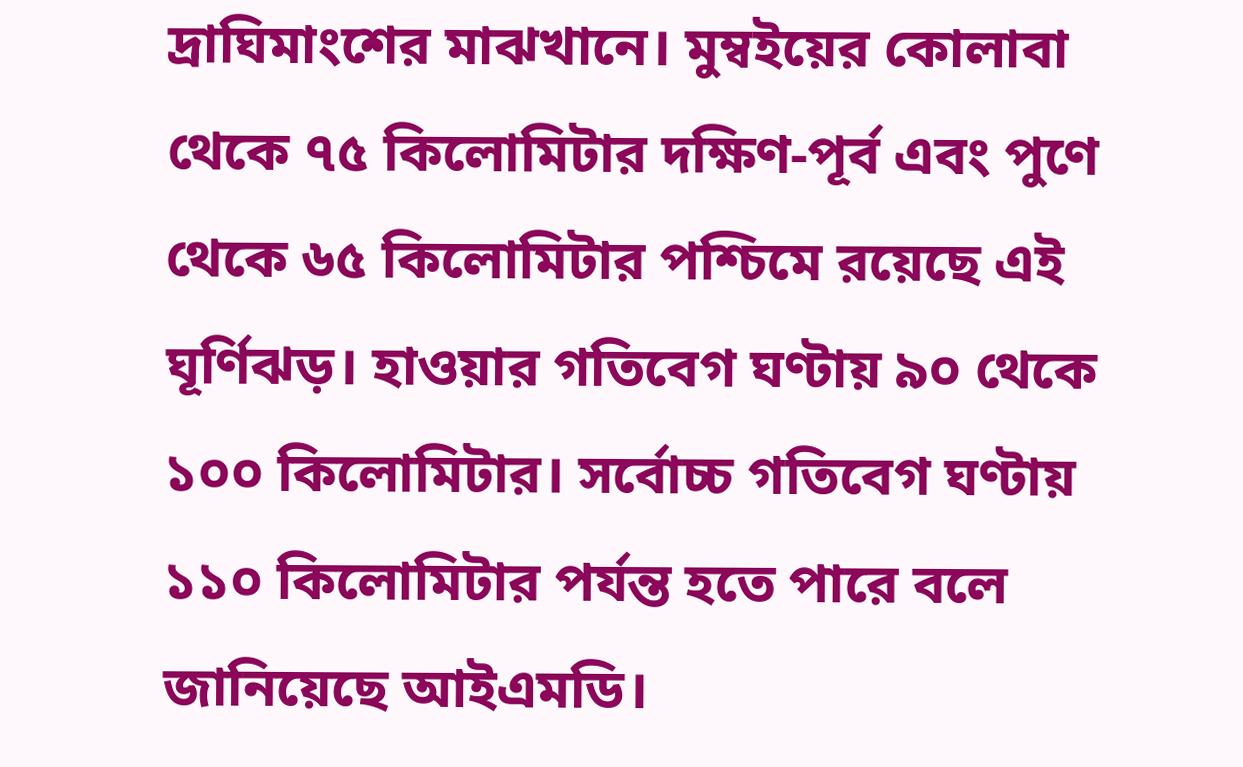দ্রাঘিমাংশের মাঝখানে। মুম্বইয়ের কোলাবা থেকে ৭৫ কিলোমিটার দক্ষিণ-পূর্ব এবং পুণে থেকে ৬৫ কিলোমিটার পশ্চিমে রয়েছে এই ঘূর্ণিঝড়। হাওয়ার গতিবেগ ঘণ্টায় ৯০ থেকে ১০০ কিলোমিটার। সর্বোচ্চ গতিবেগ ঘণ্টায় ১১০ কিলোমিটার পর্যন্ত হতে পারে বলে জানিয়েছে আইএমডি।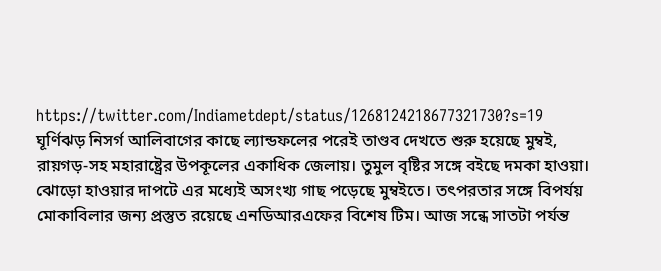https://twitter.com/Indiametdept/status/1268124218677321730?s=19
ঘূর্ণিঝড় নিসর্গ আলিবাগের কাছে ল্যান্ডফলের পরেই তাণ্ডব দেখতে শুরু হয়েছে মুম্বই, রায়গড়-সহ মহারাষ্ট্রের উপকূলের একাধিক জেলায়। তুমুল বৃষ্টির সঙ্গে বইছে দমকা হাওয়া। ঝোড়ো হাওয়ার দাপটে এর মধ্যেই অসংখ্য গাছ পড়েছে মুম্বইতে। তৎপরতার সঙ্গে বিপর্যয় মোকাবিলার জন্য প্রস্তুত রয়েছে এনডিআরএফের বিশেষ টিম। আজ সন্ধে সাতটা পর্যন্ত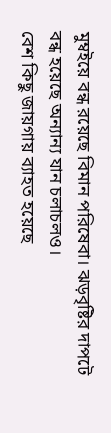মুম্বইয়ে বন্ধ রয়েছে বিমান পরিষেবা। ঝড়বৃষ্টির দাপটে বন্ধ হয়েছে অন্যান্য যান চলাচলও।
বেশ কিছু জায়গায় ব্যাহত হয়েছে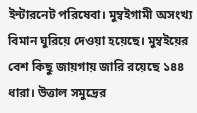ইন্টারনেট পরিষেবা। মুম্বইগামী অসংখ্য বিমান ঘুরিয়ে দেওয়া হয়েছে। মুম্বইয়ের বেশ কিছু জায়গায় জারি রয়েছে ১৪৪ ধারা। উত্তাল সমুদ্রের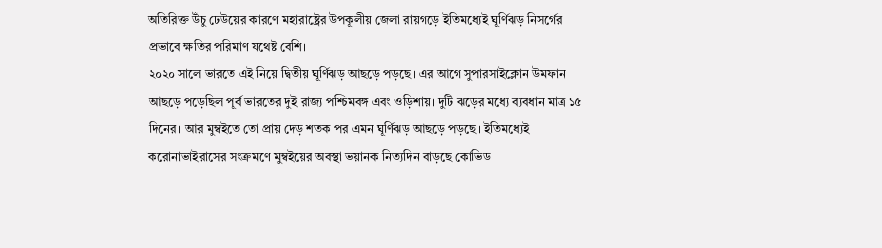অতিরিক্ত উঁচু ঢেউয়ের কারণে মহারাষ্ট্রের উপকূলীয় জেলা রায়গড়ে ইতিমধ্যেই ঘূর্ণিঝড় নিসর্গের প্রভাবে ক্ষতির পরিমাণ যথেষ্ট বেশি।
২০২০ সালে ভারতে এই নিয়ে দ্বিতীয় ঘূর্ণিঝড় আছড়ে পড়ছে। এর আগে সুপারসাইক্লোন উমফান আছড়ে পড়েছিল পূর্ব ভারতের দুই রাজ্য পশ্চিমবঙ্গ এবং ওড়িশায়। দুটি ঝড়ের মধ্যে ব্যবধান মাত্র ১৫ দিনের। আর মুম্বইতে তো প্রায় দেড় শতক পর এমন ঘূর্ণিঝড় আছড়ে পড়ছে। ইতিমধ্যেই করোনাভাইরাসের সংক্রমণে মুম্বইয়ের অবস্থা ভয়ানক নিত্যদিন বাড়ছে কোভিড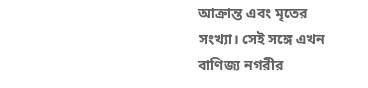আক্রান্ত এবং মৃতের সংখ্যা। সেই সঙ্গে এখন বাণিজ্য নগরীর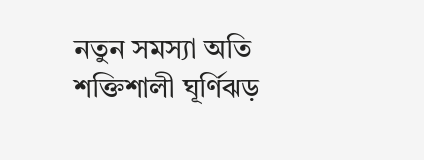নতুন সমস্যা অতি শক্তিশালী ঘূর্ণিঝড়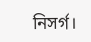নিসর্গ।